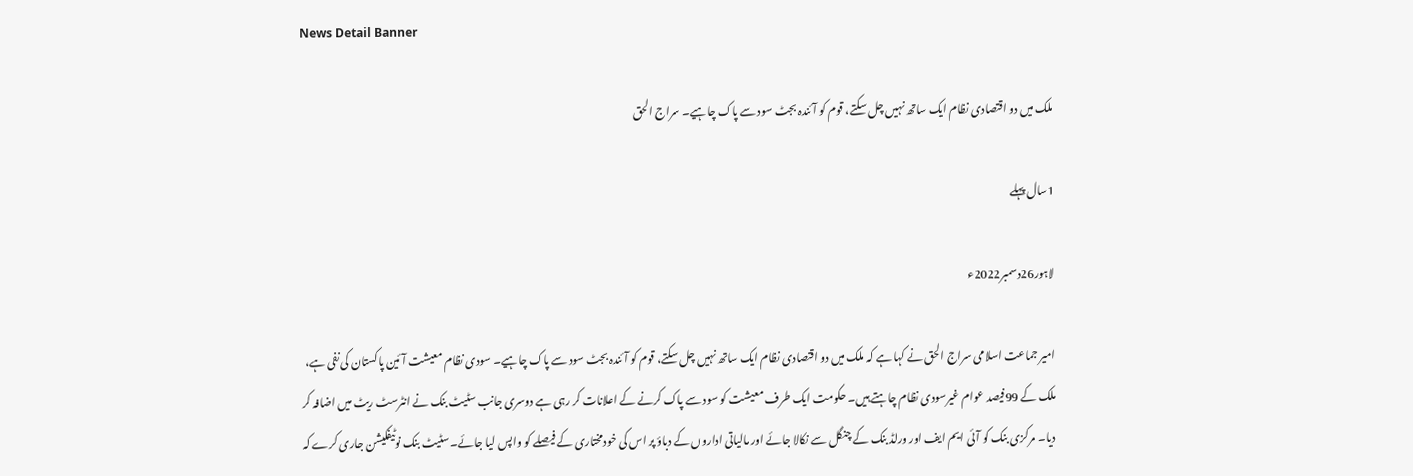News Detail Banner

ملک میں دو اقتصادی نظام ایک ساتھ نہیں چل سکتے، قوم کو آئندہ بجٹ سود سے پاک چاہیے۔ سراج الحق

1سال پہلے

لاہور26دسمبر2022ء

امیر جماعت اسلامی سراج الحق نے کہا ہے کہ ملک میں دو اقتصادی نظام ایک ساتھ نہیں چل سکتے، قوم کو آئندہ بجٹ سود سے پاک چاہیے۔ سودی نظام معیشت آئین پاکستان کی نفی ہے، ملک کے 99فیصد عوام غیرسودی نظام چاہتے ہیں۔ حکومت ایک طرف معیشت کو سود سے پاک کرنے کے اعلانات کر رہی ہے دوسری جانب سٹیٹ بنک نے انٹرسٹ ریٹ میں اضافہ کر دیا۔ مرکزی بنک کو آئی ایم ایف اور ورلڈ بنک کے چنگل سے نکالا جائے اور مالیاتی اداروں کے دباؤ پر اس کی خودمختاری کے فیصلے کو واپس لیا جائے۔ سٹیٹ بنک نوٹیفکیشن جاری کرے کہ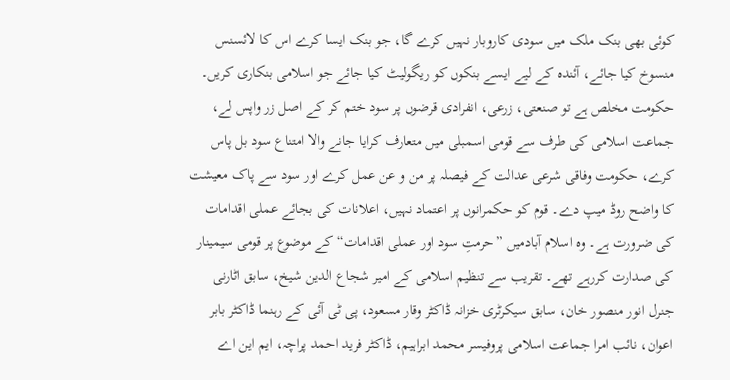کوئی بھی بنک ملک میں سودی کاروبار نہیں کرے گا، جو بنک ایسا کرے اس کا لائسنس منسوخ کیا جائے، آئندہ کے لیے ایسے بنکوں کو ریگولیٹ کیا جائے جو اسلامی بنکاری کریں۔ حکومت مخلص ہے تو صنعتی، زرعی، انفرادی قرضوں پر سود ختم کر کے اصل زر واپس لے، جماعت اسلامی کی طرف سے قومی اسمبلی میں متعارف کرایا جانے والا امتناع سود بل پاس کرے، حکومت وفاقی شرعی عدالت کے فیصلہ پر من و عن عمل کرے اور سود سے پاک معیشت کا واضح روڈ میپ دے۔ قوم کو حکمرانوں پر اعتماد نہیں، اعلانات کی بجائے عملی اقدامات کی ضرورت ہے۔ وہ اسلام آبادمیں ”حرمتِ سود اور عملی اقدامات“ کے موضوع پر قومی سیمینار کی صدارت کررہے تھے۔ تقریب سے تنظیم اسلامی کے امیر شجاع الدین شیخ، سابق اٹارنی جنرل انور منصور خان، سابق سیکرٹری خزانہ ڈاکٹر وقار مسعود، پی ٹی آئی کے رہنما ڈاکٹر بابر اعوان، نائب امرا جماعت اسلامی پروفیسر محمد ابراہیم، ڈاکٹر فرید احمد پراچہ، ایم این اے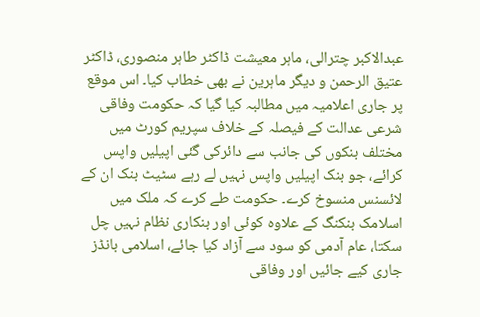عبدالاکبر چترالی، ماہر معیشت ڈاکٹر طاہر منصوری، ڈاکٹر عتیق الرحمن و دیگر ماہرین نے بھی خطاب کیا۔ اس موقع پر جاری اعلامیہ میں مطالبہ کیا گیا کہ حکومت وفاقی شرعی عدالت کے فیصلہ کے خلاف سپریم کورٹ میں مختلف بنکوں کی جانب سے دائرکی گئی اپیلیں واپس کرائے، جو بنک اپیلیں واپس نہیں لے رہے سٹیٹ بنک ان کے لائسنس منسوخ کرے۔ حکومت طے کرے کہ ملک میں اسلامک بنکنگ کے علاوہ کوئی اور بنکاری نظام نہیں چل سکتا، عام آدمی کو سود سے آزاد کیا جائے، اسلامی بانڈز جاری کیے جائیں اور وفاقی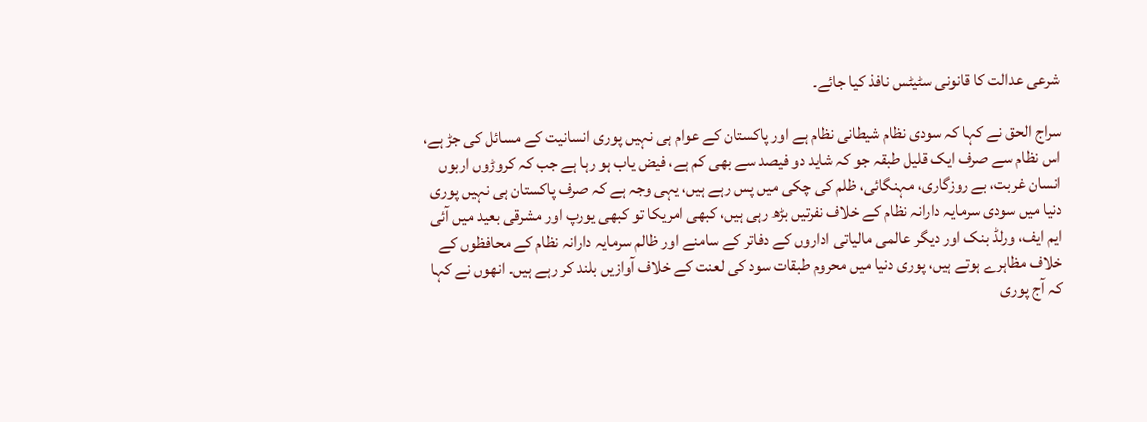شرعی عدالت کا قانونی سٹیٹس نافذ کیا جائے۔

سراج الحق نے کہا کہ سودی نظام شیطانی نظام ہے اور پاکستان کے عوام ہی نہیں پوری انسانیت کے مسائل کی جڑ ہے، اس نظام سے صرف ایک قلیل طبقہ جو کہ شاید دو فیصد سے بھی کم ہے، فیض یاب ہو رہا ہے جب کہ کروڑوں اربوں انسان غربت، بے روزگاری، مہنگائی، ظلم کی چکی میں پس رہے ہیں، یہی وجہ ہے کہ صرف پاکستان ہی نہیں پوری دنیا میں سودی سرمایہ دارانہ نظام کے خلاف نفرتیں بڑھ رہی ہیں، کبھی امریکا تو کبھی یورپ اور مشرقی بعید میں آئی ایم ایف، ورلڈ بنک اور دیگر عالمی مالیاتی اداروں کے دفاتر کے سامنے اور ظالم سرمایہ دارانہ نظام کے محافظوں کے خلاف مظاہرے ہوتے ہیں، پوری دنیا میں محروم طبقات سود کی لعنت کے خلاف آوازیں بلند کر رہے ہیں۔ انھوں نے کہا کہ آج پوری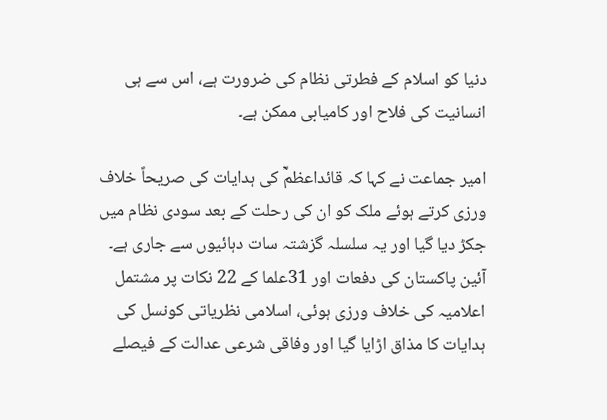دنیا کو اسلام کے فطرتی نظام کی ضرورت ہے، اس سے ہی انسانیت کی فلاح اور کامیابی ممکن ہے۔

امیر جماعت نے کہا کہ قائداعظمؒ کی ہدایات کی صریحاً خلاف ورزی کرتے ہوئے ملک کو ان کی رحلت کے بعد سودی نظام میں جکڑ دیا گیا اور یہ سلسلہ گزشتہ سات دہائیوں سے جاری ہے۔ آئین پاکستان کی دفعات اور 31علما کے 22 نکات پر مشتمل اعلامیہ کی خلاف ورزی ہوئی، اسلامی نظریاتی کونسل کی ہدایات کا مذاق اڑایا گیا اور وفاقی شرعی عدالت کے فیصلے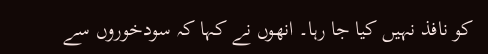کو نافذ نہیں کیا جا رہا۔ انھوں نے کہا کہ سودخوروں سے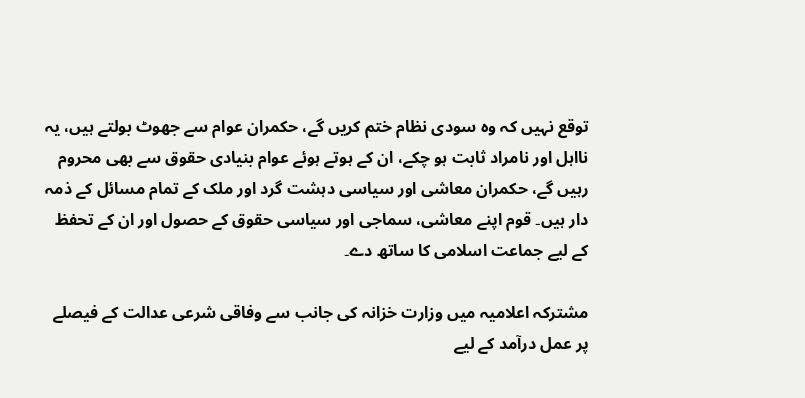توقع نہیں کہ وہ سودی نظام ختم کریں گے، حکمران عوام سے جھوٹ بولتے ہیں، یہ نااہل اور نامراد ثابت ہو چکے، ان کے ہوتے ہوئے عوام بنیادی حقوق سے بھی محروم رہیں گے، حکمران معاشی اور سیاسی دہشت گرد اور ملک کے تمام مسائل کے ذمہ دار ہیں۔ قوم اپنے معاشی، سماجی اور سیاسی حقوق کے حصول اور ان کے تحفظ کے لیے جماعت اسلامی کا ساتھ دے۔

مشترکہ اعلامیہ میں وزارت خزانہ کی جانب سے وفاقی شرعی عدالت کے فیصلے پر عمل درآمد کے لیے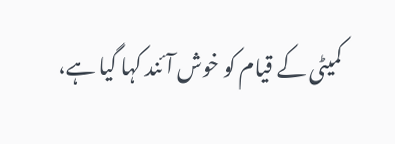کمیٹی کے قیام کو خوش آئند کہا گیا ہے،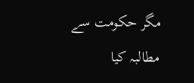مگر حکومت سے مطالبہ کیا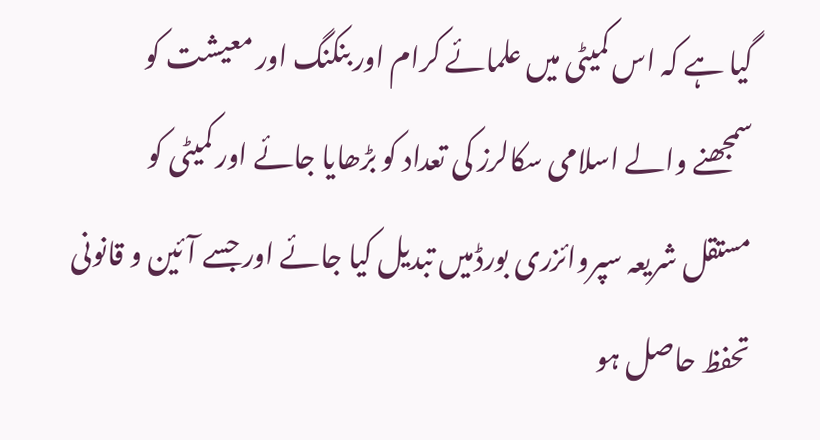گیا ہے کہ اس کمیٹی میں علمائے کرام اور بنکنگ اور معیشت کو سمجھنے والے اسلامی سکالرز کی تعداد کو بڑھایا جائے اور کمیٹی کو مستقل شریعہ سپروائزری بورڈمیں تبدیل کیا جائے اور جسے آئین و قانونی تحفظ حاصل ہو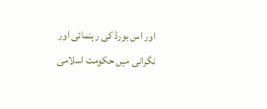اور اس بورڈ کی رہنمائی اور نگرانی میں حکومت اسلامی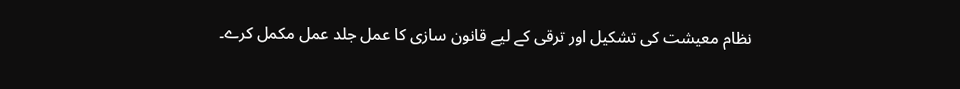نظام معیشت کی تشکیل اور ترقی کے لیے قانون سازی کا عمل جلد عمل مکمل کرے۔